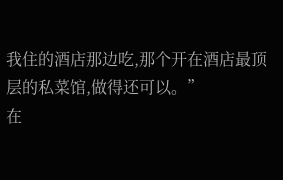我住的酒店那边吃,那个开在酒店最顶层的私菜馆,做得还可以。”
在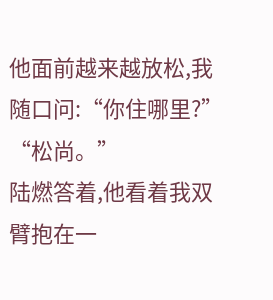他面前越来越放松,我随口问:“你住哪里?”
“松尚。”
陆燃答着,他看着我双臂抱在一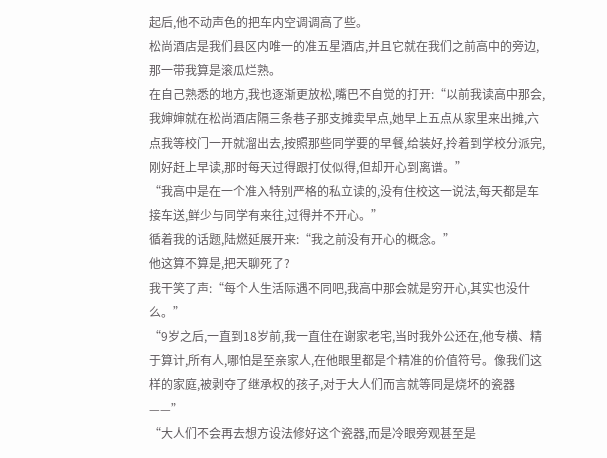起后,他不动声色的把车内空调调高了些。
松尚酒店是我们县区内唯一的准五星酒店,并且它就在我们之前高中的旁边,那一带我算是滚瓜烂熟。
在自己熟悉的地方,我也逐渐更放松,嘴巴不自觉的打开:“以前我读高中那会,我婶婶就在松尚酒店隔三条巷子那支摊卖早点,她早上五点从家里来出摊,六点我等校门一开就溜出去,按照那些同学要的早餐,给装好,拎着到学校分派完,刚好赶上早读,那时每天过得跟打仗似得,但却开心到离谱。”
“我高中是在一个准入特别严格的私立读的,没有住校这一说法,每天都是车接车送,鲜少与同学有来往,过得并不开心。”
循着我的话题,陆燃延展开来:“我之前没有开心的概念。”
他这算不算是,把天聊死了?
我干笑了声:“每个人生活际遇不同吧,我高中那会就是穷开心,其实也没什么。”
“9岁之后,一直到18岁前,我一直住在谢家老宅,当时我外公还在,他专横、精于算计,所有人,哪怕是至亲家人,在他眼里都是个精准的价值符号。像我们这样的家庭,被剥夺了继承权的孩子,对于大人们而言就等同是烧坏的瓷器——”
“大人们不会再去想方设法修好这个瓷器,而是冷眼旁观甚至是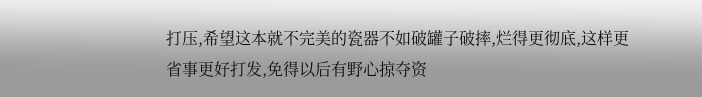打压,希望这本就不完美的瓷器不如破罐子破摔,烂得更彻底,这样更省事更好打发,免得以后有野心掠夺资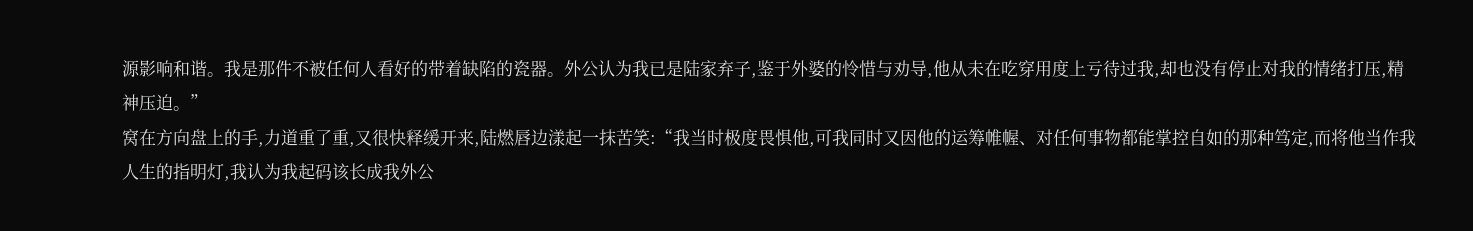源影响和谐。我是那件不被任何人看好的带着缺陷的瓷器。外公认为我已是陆家弃子,鉴于外婆的怜惜与劝导,他从未在吃穿用度上亏待过我,却也没有停止对我的情绪打压,精神压迫。”
窝在方向盘上的手,力道重了重,又很快释缓开来,陆燃唇边漾起一抹苦笑:“我当时极度畏惧他,可我同时又因他的运筹帷幄、对任何事物都能掌控自如的那种笃定,而将他当作我人生的指明灯,我认为我起码该长成我外公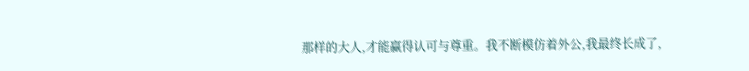那样的大人,才能赢得认可与尊重。我不断模仿着外公,我最终长成了,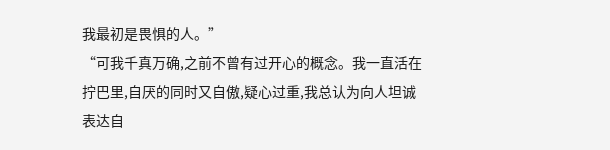我最初是畏惧的人。”
“可我千真万确,之前不曾有过开心的概念。我一直活在拧巴里,自厌的同时又自傲,疑心过重,我总认为向人坦诚表达自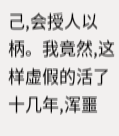己,会授人以柄。我竟然,这样虚假的活了十几年,浑噩